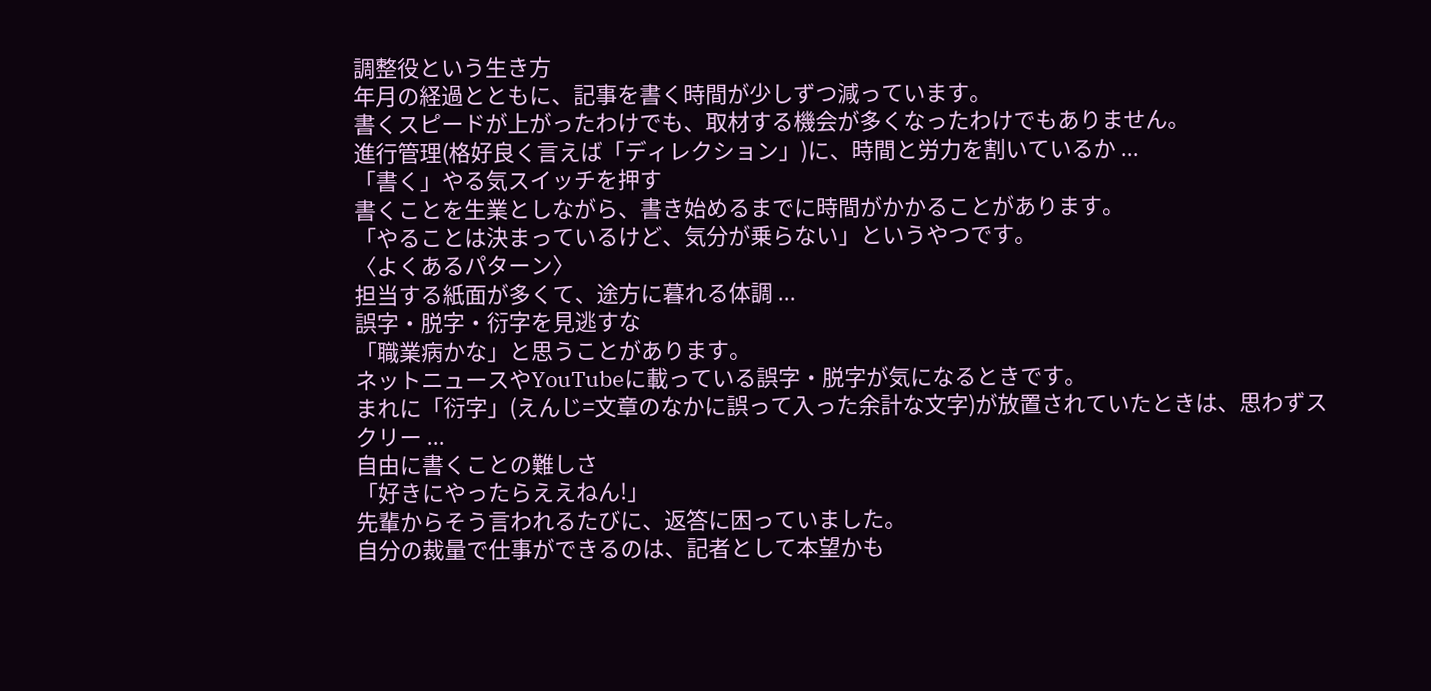調整役という生き方
年月の経過とともに、記事を書く時間が少しずつ減っています。
書くスピードが上がったわけでも、取材する機会が多くなったわけでもありません。
進行管理(格好良く言えば「ディレクション」)に、時間と労力を割いているか ...
「書く」やる気スイッチを押す
書くことを生業としながら、書き始めるまでに時間がかかることがあります。
「やることは決まっているけど、気分が乗らない」というやつです。
〈よくあるパターン〉
担当する紙面が多くて、途方に暮れる体調 ...
誤字・脱字・衍字を見逃すな
「職業病かな」と思うことがあります。
ネットニュースやYouTubeに載っている誤字・脱字が気になるときです。
まれに「衍字」(えんじ=文章のなかに誤って入った余計な文字)が放置されていたときは、思わずスクリー ...
自由に書くことの難しさ
「好きにやったらええねん!」
先輩からそう言われるたびに、返答に困っていました。
自分の裁量で仕事ができるのは、記者として本望かも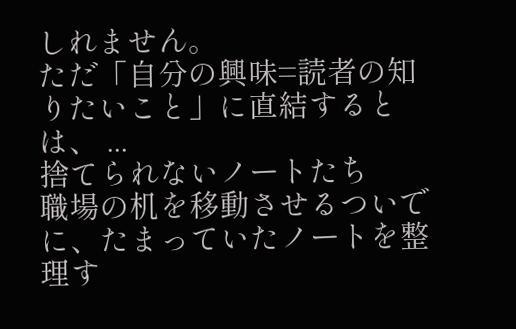しれません。
ただ「自分の興味=読者の知りたいこと」に直結するとは、 ...
捨てられないノートたち
職場の机を移動させるついでに、たまっていたノートを整理す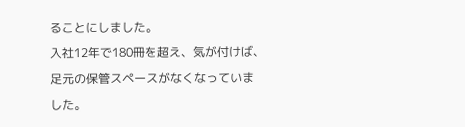ることにしました。
入社12年で180冊を超え、気が付けば、足元の保管スペースがなくなっていました。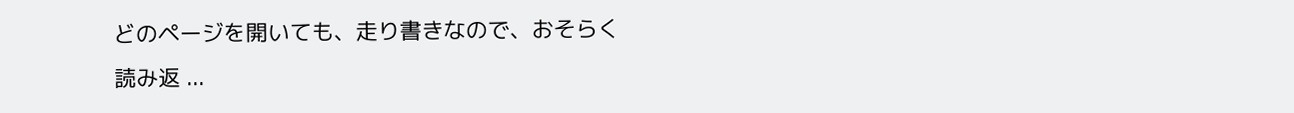どのページを開いても、走り書きなので、おそらく読み返 ...